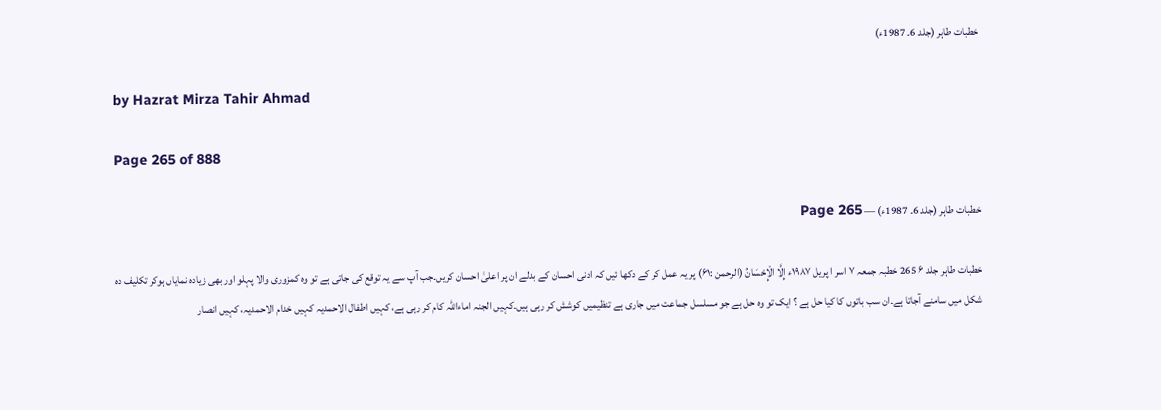خطبات طاہر (جلد 6۔ 1987ء)

by Hazrat Mirza Tahir Ahmad

Page 265 of 888

خطبات طاہر (جلد 6۔ 1987ء) — Page 265

خطبات طاہر جلد ۶ 265 خطبہ جمعہ ۷ اسر ا پریل ۱۹۸۷ء إِلَّا الْإِحْسَانُ (الرحمن :۶۱) پر یہ عمل کر کے دکھا ئیں کہ ادنی احسان کے بدلے ان پر اعلیٰ احسان کریں۔جب آپ سے یہ توقع کی جاتی ہے تو وہ کمزوری والا پہلو اور بھی زیادہ نمایاں ہوکر تکلیف دہ شکل میں سامنے آجاتا ہے۔ان سب باتوں کا کیا حل ہے ؟ ایک تو وہ حل ہے جو مسلسل جماعت میں جاری ہے تنظیمیں کوشش کر رہی ہیں۔کہیں الجنہ اماءاللہ کام کر رہی ہے، کہیں اطفال الاحمدیہ کہیں خدام الاحمدیہ، کہیں انصار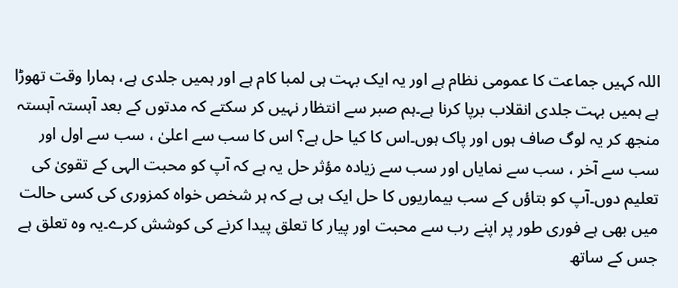اللہ کہیں جماعت کا عمومی نظام ہے اور یہ ایک بہت ہی لمبا کام ہے اور ہمیں جلدی ہے، ہمارا وقت تھوڑا ہے ہمیں بہت جلدی انقلاب برپا کرنا ہے۔ہم صبر سے انتظار نہیں کر سکتے کہ مدتوں کے بعد آہستہ آہستہ منجھ کر یہ لوگ صاف ہوں اور پاک ہوں۔اس کا کیا حل ہے؟ اس کا سب سے اعلیٰ ، سب سے اول اور سب سے آخر ، سب سے نمایاں اور سب سے زیادہ مؤثر حل یہ ہے کہ آپ کو محبت الہی کے تقویٰ کی تعلیم دوں۔آپ کو بتاؤں کے سب بیماریوں کا حل ایک ہی ہے کہ ہر شخص خواہ کمزوری کی کسی حالت میں بھی ہے فوری طور پر اپنے رب سے محبت اور پیار کا تعلق پیدا کرنے کی کوشش کرے۔یہ وہ تعلق ہے جس کے ساتھ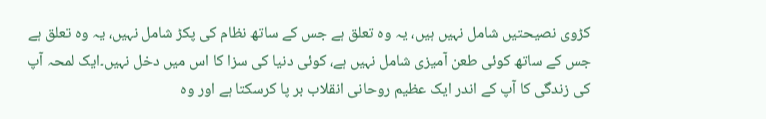کڑوی نصیحتیں شامل نہیں ہیں، یہ وہ تعلق ہے جس کے ساتھ نظام کی پکڑ شامل نہیں، یہ وہ تعلق ہے جس کے ساتھ کوئی طعن آمیزی شامل نہیں ہے، کوئی دنیا کی سزا کا اس میں دخل نہیں۔ایک لمحہ آپ کی زندگی کا آپ کے اندر ایک عظیم روحانی انقلاب بر پا کرسکتا ہے اور وہ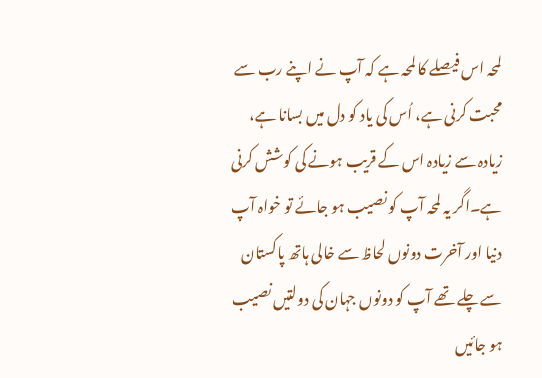لمحہ اس فیصلے کا لمحہ ہے کہ آپ نے اپنے رب سے محبت کرنی ہے، اُس کی یاد کو دل میں بسانا ہے، زیادہ سے زیادہ اس کے قریب ہونے کی کوشش کرنی ہے۔اگر یہ لمحہ آپ کو نصیب ہو جائے تو خواہ آپ دنیا اور آخرت دونوں لحاظ سے خالی ہاتھ پاکستان سے چلے تھے آپ کو دونوں جہان کی دولتیں نصیب ہو جائیں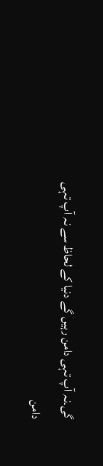گی۔نہ آپ تہی دامن رہیں گے دنیا کے لحاظ سے نہ آپ تہی دامن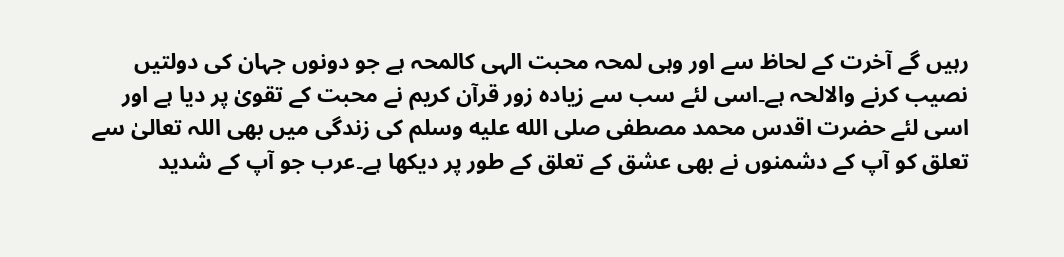رہیں گے آخرت کے لحاظ سے اور وہی لمحہ محبت الہی کالمحہ ہے جو دونوں جہان کی دولتیں نصیب کرنے والالحہ ہے۔اسی لئے سب سے زیادہ زور قرآن کریم نے محبت کے تقویٰ پر دیا ہے اور اسی لئے حضرت اقدس محمد مصطفی صلى الله عليه وسلم کی زندگی میں بھی اللہ تعالیٰ سے تعلق کو آپ کے دشمنوں نے بھی عشق کے تعلق کے طور پر دیکھا ہے۔عرب جو آپ کے شدید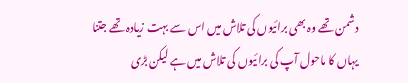دشمن تھے وہ بھی برائیوں کی تلاش میں اس سے بہت زیادہ تھے جتنا یہاں کا ماحول آپ کی برائیوں کی تلاش میں ہے لیکن بڑی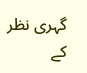گہری نظر کے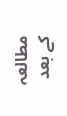مطالعہ کے بعد